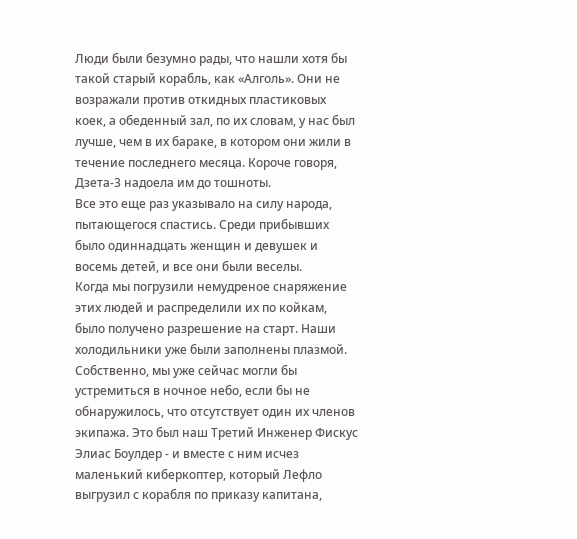Люди были безумно рады, что нашли хотя бы такой старый корабль, как «Алголь». Они не возражали против откидных пластиковых коек, а обеденный зал, по их словам, у нас был лучше, чем в их бараке, в котором они жили в течение последнего месяца. Короче говоря, Дзета-3 надоела им до тошноты.
Все это еще раз указывало на силу народа, пытающегося спастись. Среди прибывших было одиннадцать женщин и девушек и восемь детей, и все они были веселы.
Когда мы погрузили немудреное снаряжение этих людей и распределили их по койкам, было получено разрешение на старт. Наши холодильники уже были заполнены плазмой.
Собственно, мы уже сейчас могли бы устремиться в ночное небо, если бы не обнаружилось, что отсутствует один их членов экипажа. Это был наш Третий Инженер Фискус Элиас Боулдер - и вместе с ним исчез маленький киберкоптер, который Лефло выгрузил с корабля по приказу капитана,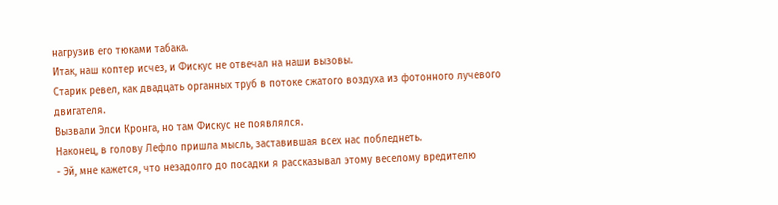нагрузив его тюками табака.
Итак, наш коптер исчез, и Фискус не отвечал на наши вызовы.
Старик ревел, как двадцать органных труб в потоке сжатого воздуха из фотонного лучевого двигателя.
Вызвали Элси Кронга, но там Фискус не появлялся.
Наконец, в голову Лефло пришла мысль, заставившая всех нас побледнеть.
- Эй, мне кажется, что незадолго до посадки я рассказывал этому веселому вредителю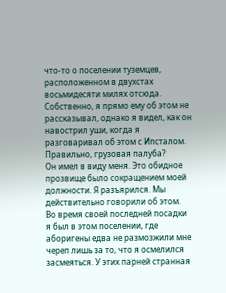что-то о поселении туземцев, расположенном в двухстах восьмидесяти милях отсюда. Собственно, я прямо ему об этом не рассказывал, однако я видел, как он навострил уши, когда я разговаривал об этом с Ипсталом. Правильно, грузовая палуба?
Он имел в виду меня. Это обидное прозвище было сокращением моей должности. Я разъярился. Мы действительно говорили об этом.
Во время своей последней посадки я был в этом поселении, где аборигены едва не размозжили мне череп лишь за то, что я осмелился засмеяться. У этих парней странная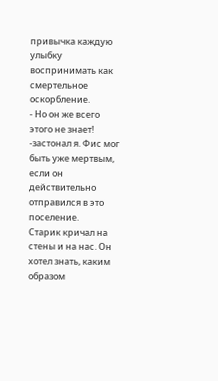привычка каждую улыбку воспринимать как смертельное оскорбление.
- Но он же всего этого не знает! -застонал я. Фис мог быть уже мертвым, если он действительно отправился в это поселение.
Старик кричал на стены и на нас. Он хотел знать, каким образом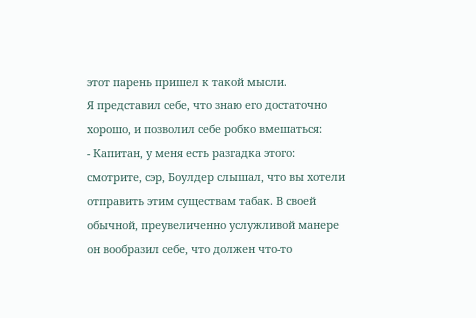этот парень пришел к такой мысли.
Я представил себе, что знаю его достаточно хорошо, и позволил себе робко вмешаться:
- Капитан, у меня есть разгадка этого: смотрите, сэр, Боулдер слышал, что вы хотели отправить этим существам табак. В своей обычной, преувеличенно услужливой манере он вообразил себе, что должен что-то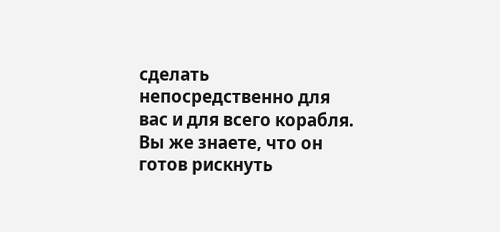сделать непосредственно для вас и для всего корабля. Вы же знаете, что он готов рискнуть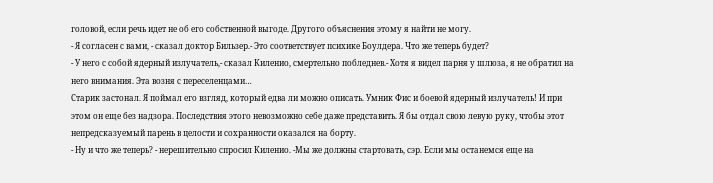головой, если речь идет не об его собственной выгоде. Другого объяснения этому я найти не могу.
- Я согласен с вами, - сказал доктор Бильзер.- Это соответствует психике Боулдера. Что же теперь будет?
- У него с собой ядерный излучатель,- сказал Киленио, смертельно побледнев.- Хотя я видел парня у шлюза, я не обратил на него внимания. Эта возня с переселенцами…
Старик застонал. Я поймал его взгляд, который едва ли можно описать. Умник Фис и боевой ядерный излучатель! И при этом он еще без надзора. Последствия этого невозможно себе даже представить. Я бы отдал свою левую руку, чтобы этот непредсказуемый парень в целости и сохранности оказался на борту.
- Ну и что же теперь? - нерешительно спросил Киленио. -Мы же должны стартовать, сэр. Если мы останемся еще на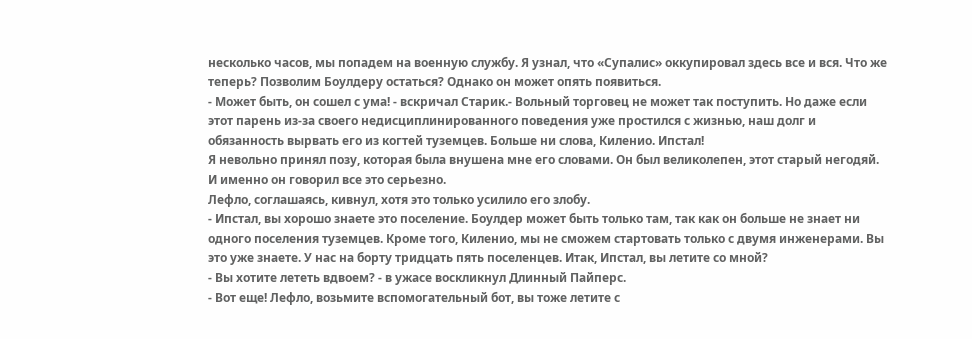несколько часов, мы попадем на военную службу. Я узнал, что «Супалис» оккупировал здесь все и вся. Что же теперь? Позволим Боулдеру остаться? Однако он может опять появиться.
- Может быть, он сошел с ума! - вскричал Старик.- Вольный торговец не может так поступить. Но даже если этот парень из-за своего недисциплинированного поведения уже простился с жизнью, наш долг и обязанность вырвать его из когтей туземцев. Больше ни слова, Киленио. Ипстал!
Я невольно принял позу, которая была внушена мне его словами. Он был великолепен, этот старый негодяй. И именно он говорил все это серьезно.
Лефло, соглашаясь, кивнул, хотя это только усилило его злобу.
- Ипстал, вы хорошо знаете это поселение. Боулдер может быть только там, так как он больше не знает ни одного поселения туземцев. Кроме того, Киленио, мы не сможем стартовать только с двумя инженерами. Вы это уже знаете. У нас на борту тридцать пять поселенцев. Итак, Ипстал, вы летите со мной?
- Вы хотите лететь вдвоем? - в ужасе воскликнул Длинный Пайперс.
- Вот еще! Лефло, возьмите вспомогательный бот, вы тоже летите с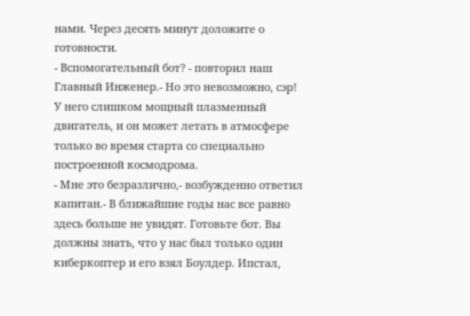нами. Через десять минут доложите о готовности.
- Вспомогательный бот? - повторил наш Главный Инженер.- Но это невозможно, сэр! У него слишком мощный плазменный двигатель, и он может летать в атмосфере только во время старта со специально построенной космодрома.
- Мне это безразлично,- возбужденно ответил капитан.- В ближайшие годы нас все равно здесь больше не увидят. Готовьте бот. Вы должны знать, что у нас был только один киберкоптер и его взял Боулдер. Ипстал,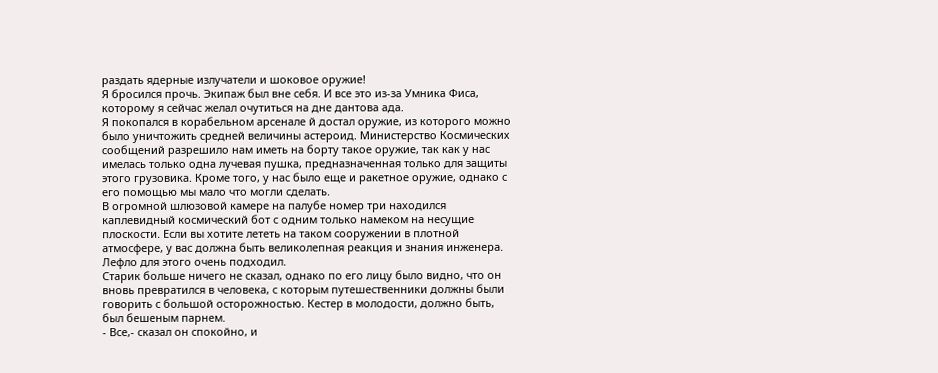раздать ядерные излучатели и шоковое оружие!
Я бросился прочь. Экипаж был вне себя. И все это из-за Умника Фиса, которому я сейчас желал очутиться на дне дантова ада.
Я покопался в корабельном арсенале й достал оружие, из которого можно было уничтожить средней величины астероид. Министерство Космических сообщений разрешило нам иметь на борту такое оружие, так как у нас имелась только одна лучевая пушка, предназначенная только для защиты этого грузовика. Кроме того, у нас было еще и ракетное оружие, однако с его помощью мы мало что могли сделать.
В огромной шлюзовой камере на палубе номер три находился каплевидный космический бот с одним только намеком на несущие плоскости. Если вы хотите лететь на таком сооружении в плотной атмосфере, у вас должна быть великолепная реакция и знания инженера. Лефло для этого очень подходил.
Старик больше ничего не сказал, однако по его лицу было видно, что он вновь превратился в человека, с которым путешественники должны были говорить с большой осторожностью. Кестер в молодости, должно быть, был бешеным парнем.
- Все,- сказал он спокойно, и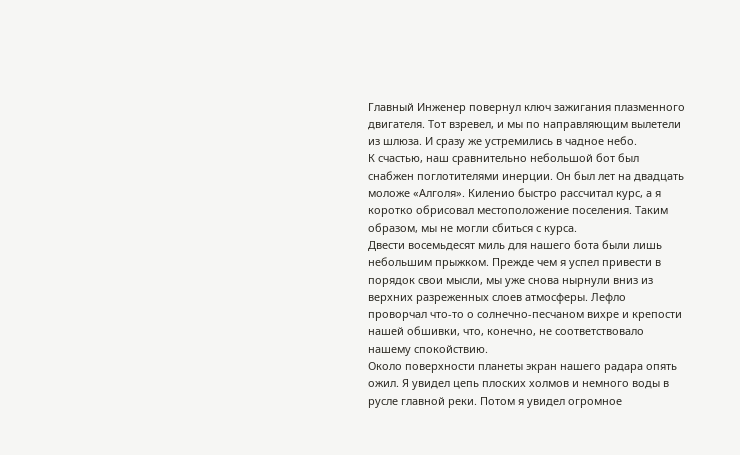Главный Инженер повернул ключ зажигания плазменного двигателя. Тот взревел, и мы по направляющим вылетели из шлюза. И сразу же устремились в чадное небо.
К счастью, наш сравнительно небольшой бот был снабжен поглотителями инерции. Он был лет на двадцать моложе «Алголя». Киленио быстро рассчитал курс, а я коротко обрисовал местоположение поселения. Таким образом, мы не могли сбиться с курса.
Двести восемьдесят миль для нашего бота были лишь небольшим прыжком. Прежде чем я успел привести в порядок свои мысли, мы уже снова нырнули вниз из верхних разреженных слоев атмосферы. Лефло проворчал что-то о солнечно-песчаном вихре и крепости нашей обшивки, что, конечно, не соответствовало нашему спокойствию.
Около поверхности планеты экран нашего радара опять ожил. Я увидел цепь плоских холмов и немного воды в русле главной реки. Потом я увидел огромное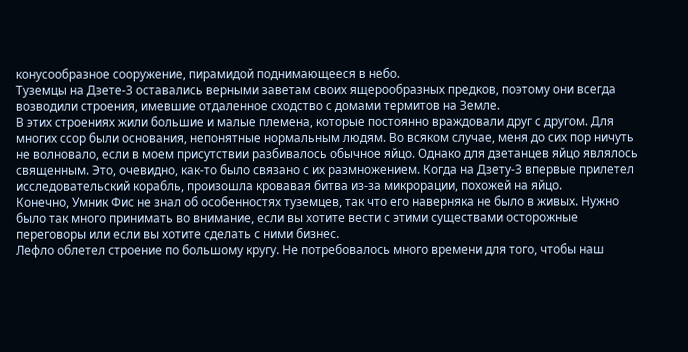конусообразное сооружение, пирамидой поднимающееся в небо.
Туземцы на Дзете-3 оставались верными заветам своих ящерообразных предков, поэтому они всегда возводили строения, имевшие отдаленное сходство с домами термитов на Земле.
В этих строениях жили большие и малые племена, которые постоянно враждовали друг с другом. Для многих ссор были основания, непонятные нормальным людям. Во всяком случае, меня до сих пор ничуть не волновало, если в моем присутствии разбивалось обычное яйцо. Однако для дзетанцев яйцо являлось священным. Это, очевидно, как-то было связано с их размножением. Когда на Дзету-3 впервые прилетел исследовательский корабль, произошла кровавая битва из-за микрорации, похожей на яйцо.
Конечно, Умник Фис не знал об особенностях туземцев, так что его наверняка не было в живых. Нужно было так много принимать во внимание, если вы хотите вести с этими существами осторожные переговоры или если вы хотите сделать с ними бизнес.
Лефло облетел строение по большому кругу. Не потребовалось много времени для того, чтобы наш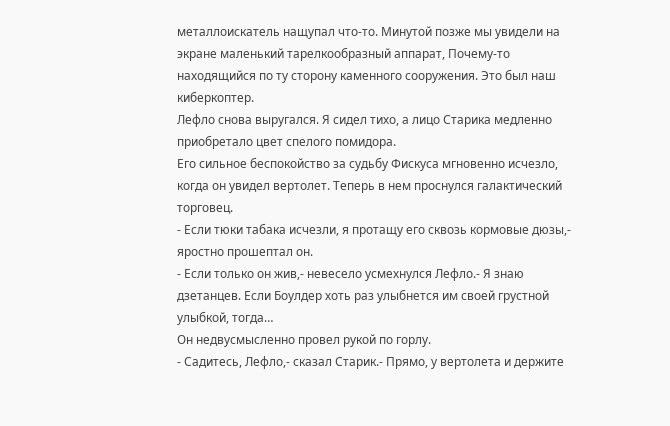металлоискатель нащупал что-то. Минутой позже мы увидели на экране маленький тарелкообразный аппарат, Почему-то находящийся по ту сторону каменного сооружения. Это был наш киберкоптер.
Лефло снова выругался. Я сидел тихо, а лицо Старика медленно приобретало цвет спелого помидора.
Его сильное беспокойство за судьбу Фискуса мгновенно исчезло, когда он увидел вертолет. Теперь в нем проснулся галактический торговец.
- Если тюки табака исчезли, я протащу его сквозь кормовые дюзы,- яростно прошептал он.
- Если только он жив,- невесело усмехнулся Лефло.- Я знаю дзетанцев. Если Боулдер хоть раз улыбнется им своей грустной улыбкой, тогда…
Он недвусмысленно провел рукой по горлу.
- Садитесь, Лефло,- сказал Старик.- Прямо, у вертолета и держите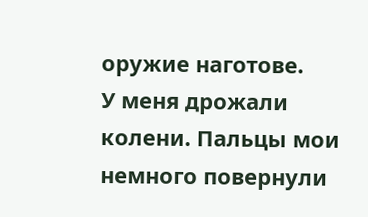оружие наготове.
У меня дрожали колени. Пальцы мои немного повернули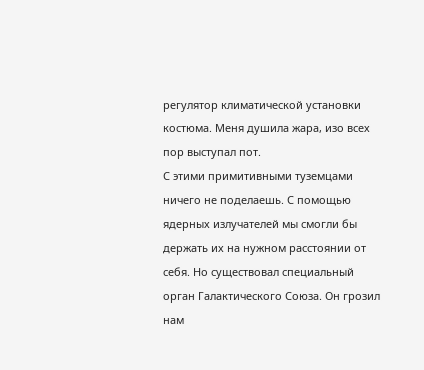регулятор климатической установки костюма. Меня душила жара, изо всех пор выступал пот.
С этими примитивными туземцами ничего не поделаешь. С помощью ядерных излучателей мы смогли бы держать их на нужном расстоянии от себя. Но существовал специальный орган Галактического Союза. Он грозил нам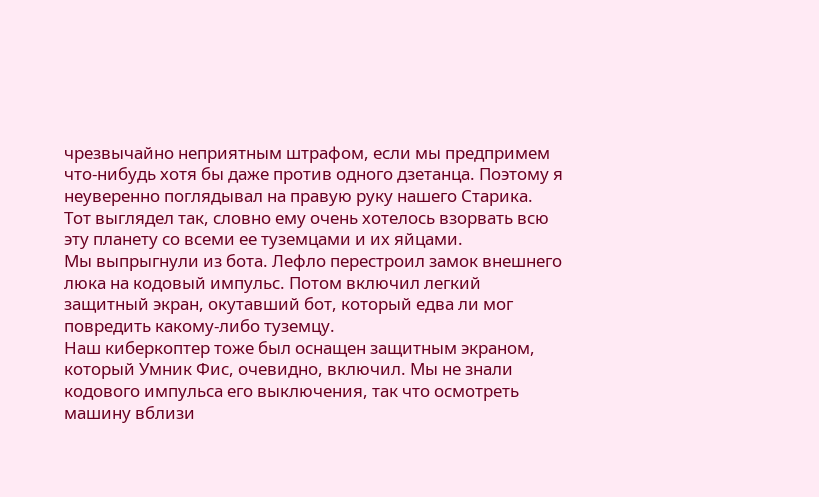чрезвычайно неприятным штрафом, если мы предпримем что-нибудь хотя бы даже против одного дзетанца. Поэтому я неуверенно поглядывал на правую руку нашего Старика. Тот выглядел так, словно ему очень хотелось взорвать всю эту планету со всеми ее туземцами и их яйцами.
Мы выпрыгнули из бота. Лефло перестроил замок внешнего люка на кодовый импульс. Потом включил легкий защитный экран, окутавший бот, который едва ли мог повредить какому-либо туземцу.
Наш киберкоптер тоже был оснащен защитным экраном, который Умник Фис, очевидно, включил. Мы не знали кодового импульса его выключения, так что осмотреть машину вблизи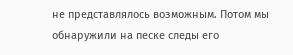не представлялось возможным. Потом мы обнаружили на песке следы его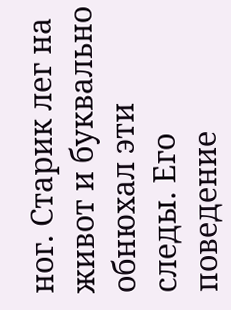ног. Старик лег на живот и буквально обнюхал эти следы. Его поведение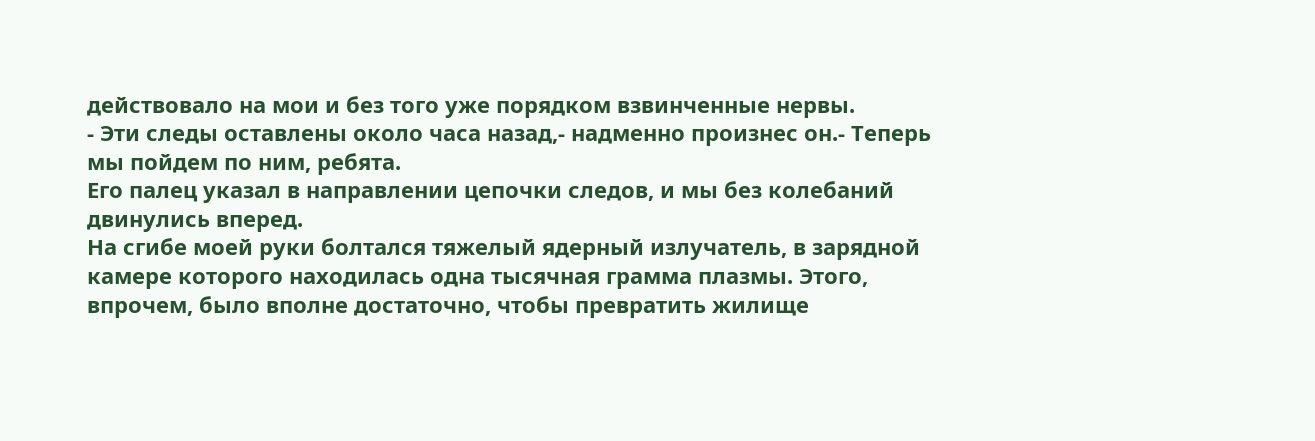действовало на мои и без того уже порядком взвинченные нервы.
- Эти следы оставлены около часа назад,- надменно произнес он.- Теперь мы пойдем по ним, ребята.
Его палец указал в направлении цепочки следов, и мы без колебаний двинулись вперед.
На сгибе моей руки болтался тяжелый ядерный излучатель, в зарядной камере которого находилась одна тысячная грамма плазмы. Этого, впрочем, было вполне достаточно, чтобы превратить жилище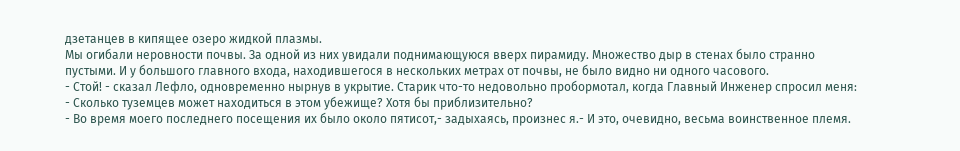дзетанцев в кипящее озеро жидкой плазмы.
Мы огибали неровности почвы. За одной из них увидали поднимающуюся вверх пирамиду. Множество дыр в стенах было странно пустыми. И у большого главного входа, находившегося в нескольких метрах от почвы, не было видно ни одного часового.
- Стой! - сказал Лефло, одновременно нырнув в укрытие. Старик что-то недовольно пробормотал, когда Главный Инженер спросил меня:
- Сколько туземцев может находиться в этом убежище? Хотя бы приблизительно?
- Во время моего последнего посещения их было около пятисот,- задыхаясь, произнес я.- И это, очевидно, весьма воинственное племя.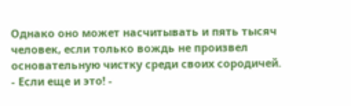Однако оно может насчитывать и пять тысяч человек, если только вождь не произвел основательную чистку среди своих сородичей.
- Если еще и это! -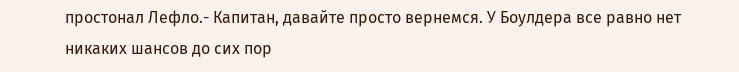простонал Лефло.- Капитан, давайте просто вернемся. У Боулдера все равно нет никаких шансов до сих пор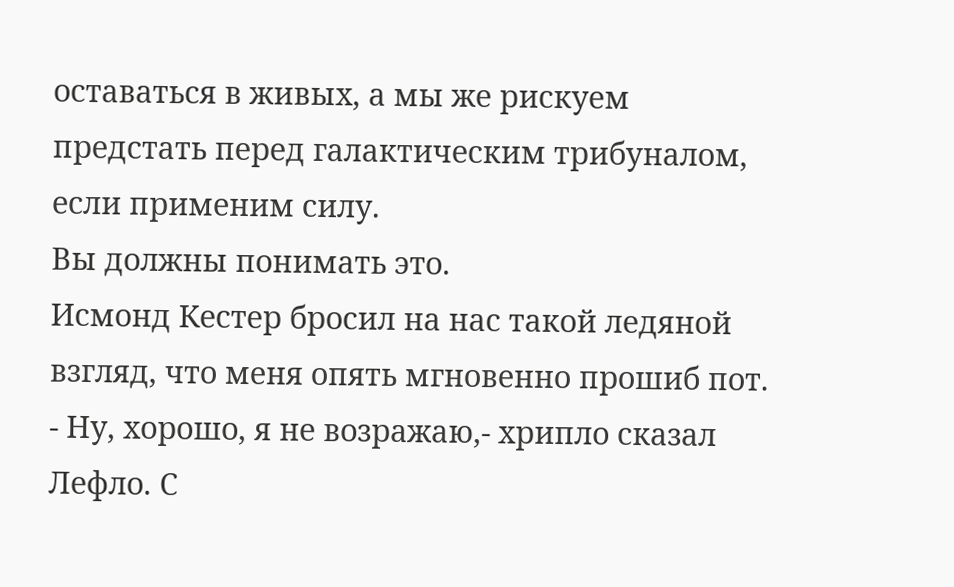оставаться в живых, а мы же рискуем предстать перед галактическим трибуналом, если применим силу.
Вы должны понимать это.
Исмонд Кестер бросил на нас такой ледяной взгляд, что меня опять мгновенно прошиб пот.
- Ну, хорошо, я не возражаю,- хрипло сказал Лефло. С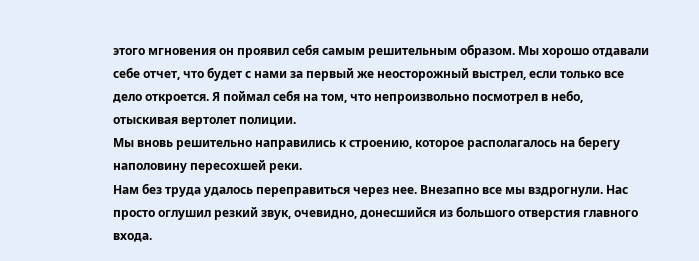этого мгновения он проявил себя самым решительным образом. Мы хорошо отдавали себе отчет, что будет с нами за первый же неосторожный выстрел, если только все дело откроется. Я поймал себя на том, что непроизвольно посмотрел в небо, отыскивая вертолет полиции.
Мы вновь решительно направились к строению, которое располагалось на берегу наполовину пересохшей реки.
Нам без труда удалось переправиться через нее. Внезапно все мы вздрогнули. Нас просто оглушил резкий звук, очевидно, донесшийся из большого отверстия главного входа.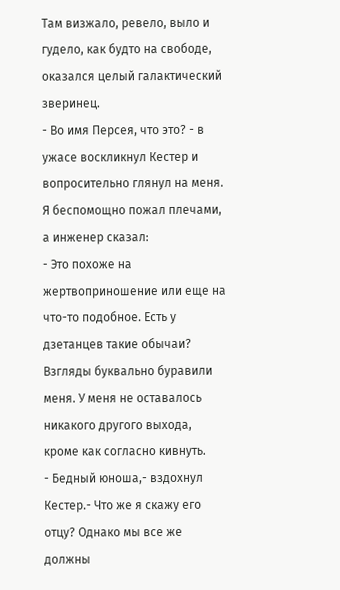Там визжало, ревело, выло и гудело, как будто на свободе, оказался целый галактический зверинец.
- Во имя Персея, что это? - в ужасе воскликнул Кестер и вопросительно глянул на меня.
Я беспомощно пожал плечами, а инженер сказал:
- Это похоже на жертвоприношение или еще на что-то подобное. Есть у дзетанцев такие обычаи?
Взгляды буквально буравили меня. У меня не оставалось никакого другого выхода, кроме как согласно кивнуть.
- Бедный юноша,- вздохнул Кестер.- Что же я скажу его отцу? Однако мы все же должны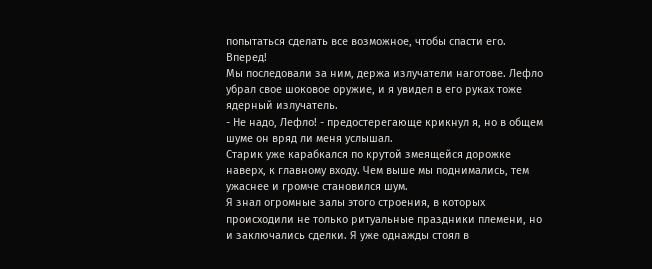попытаться сделать все возможное, чтобы спасти его. Вперед!
Мы последовали за ним, держа излучатели наготове. Лефло убрал свое шоковое оружие, и я увидел в его руках тоже ядерный излучатель.
- Не надо, Лефло! - предостерегающе крикнул я, но в общем шуме он вряд ли меня услышал.
Старик уже карабкался по крутой змеящейся дорожке наверх, к главному входу. Чем выше мы поднимались, тем ужаснее и громче становился шум.
Я знал огромные залы этого строения, в которых происходили не только ритуальные праздники племени, но и заключались сделки. Я уже однажды стоял в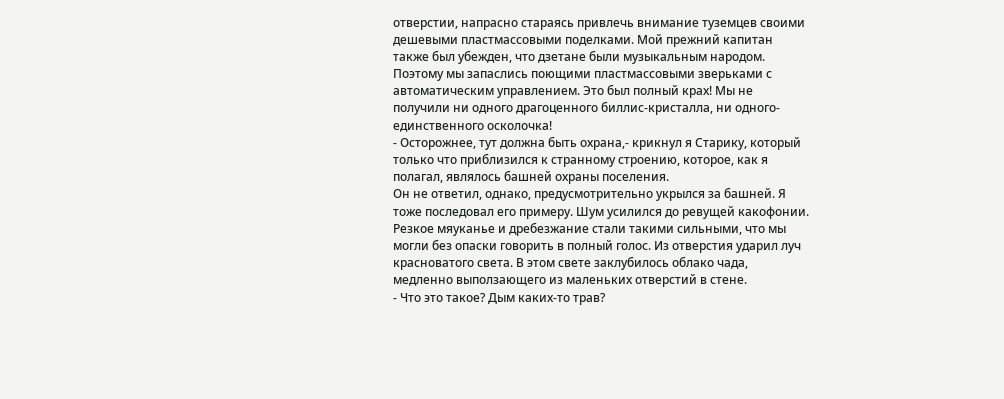отверстии, напрасно стараясь привлечь внимание туземцев своими дешевыми пластмассовыми поделками. Мой прежний капитан также был убежден, что дзетане были музыкальным народом. Поэтому мы запаслись поющими пластмассовыми зверьками с автоматическим управлением. Это был полный крах! Мы не получили ни одного драгоценного биллис-кристалла, ни одного-единственного осколочка!
- Осторожнее, тут должна быть охрана,- крикнул я Старику, который только что приблизился к странному строению, которое, как я полагал, являлось башней охраны поселения.
Он не ответил, однако, предусмотрительно укрылся за башней. Я тоже последовал его примеру. Шум усилился до ревущей какофонии. Резкое мяуканье и дребезжание стали такими сильными, что мы могли без опаски говорить в полный голос. Из отверстия ударил луч красноватого света. В этом свете заклубилось облако чада, медленно выползающего из маленьких отверстий в стене.
- Что это такое? Дым каких-то трав?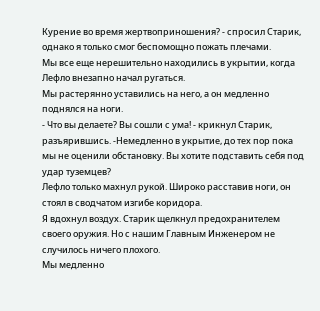Курение во время жертвоприношения? - спросил Старик, однако я только смог беспомощно пожать плечами.
Мы все еще нерешительно находились в укрытии, когда Лефло внезапно начал ругаться.
Мы растерянно уставились на него, а он медленно поднялся на ноги.
- Что вы делаете? Вы сошли с ума! - крикнул Старик, разъярившись. -Немедленно в укрытие, до тех пор пока мы не оценили обстановку. Вы хотите подставить себя под удар туземцев?
Лефло только махнул рукой. Широко расставив ноги, он стоял в сводчатом изгибе коридора.
Я вдохнул воздух. Старик щелкнул предохранителем своего оружия. Но с нашим Главным Инженером не случилось ничего плохого.
Мы медленно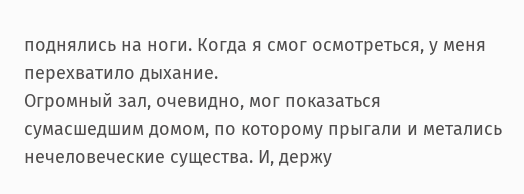поднялись на ноги. Когда я смог осмотреться, у меня перехватило дыхание.
Огромный зал, очевидно, мог показаться сумасшедшим домом, по которому прыгали и метались нечеловеческие существа. И, держу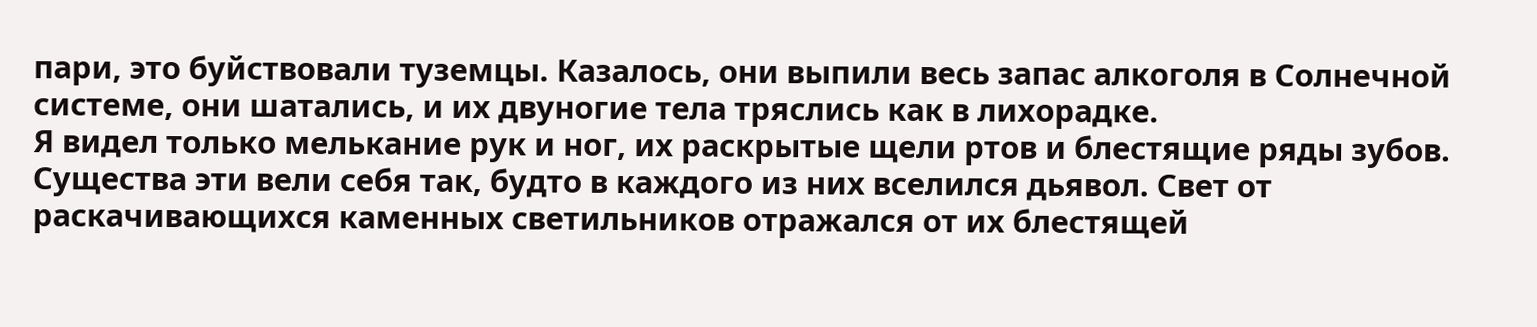пари, это буйствовали туземцы. Казалось, они выпили весь запас алкоголя в Солнечной системе, они шатались, и их двуногие тела тряслись как в лихорадке.
Я видел только мелькание рук и ног, их раскрытые щели ртов и блестящие ряды зубов. Существа эти вели себя так, будто в каждого из них вселился дьявол. Свет от раскачивающихся каменных светильников отражался от их блестящей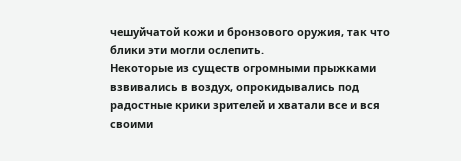чешуйчатой кожи и бронзового оружия, так что блики эти могли ослепить.
Некоторые из существ огромными прыжками взвивались в воздух, опрокидывались под радостные крики зрителей и хватали все и вся своими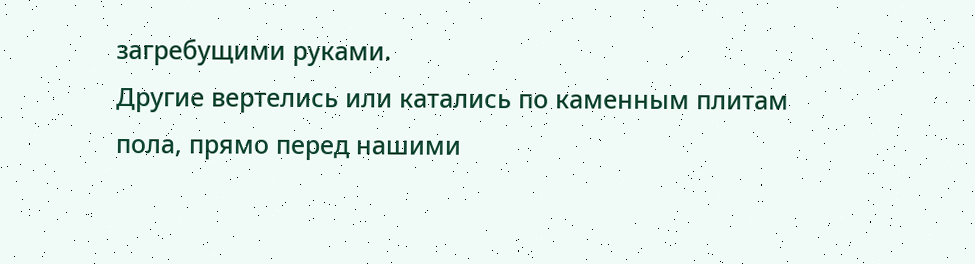загребущими руками.
Другие вертелись или катались по каменным плитам пола, прямо перед нашими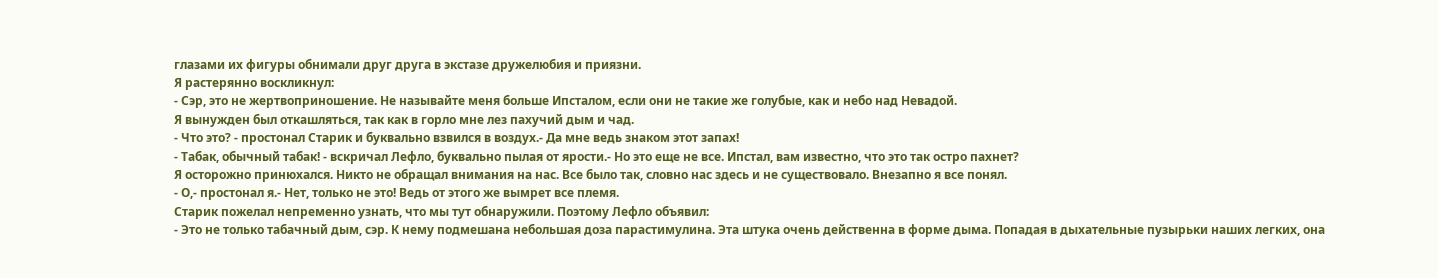глазами их фигуры обнимали друг друга в экстазе дружелюбия и приязни.
Я растерянно воскликнул:
- Сэр, это не жертвоприношение. Не называйте меня больше Ипсталом, если они не такие же голубые, как и небо над Невадой.
Я вынужден был откашляться, так как в горло мне лез пахучий дым и чад.
- Что это? - простонал Старик и буквально взвился в воздух.- Да мне ведь знаком этот запах!
- Табак, обычный табак! - вскричал Лефло, буквально пылая от ярости.- Но это еще не все. Ипстал, вам известно, что это так остро пахнет?
Я осторожно принюхался. Никто не обращал внимания на нас. Все было так, словно нас здесь и не существовало. Внезапно я все понял.
- О,- простонал я.- Нет, только не это! Ведь от этого же вымрет все племя.
Старик пожелал непременно узнать, что мы тут обнаружили. Поэтому Лефло объявил:
- Это не только табачный дым, сэр. К нему подмешана небольшая доза парастимулина. Эта штука очень действенна в форме дыма. Попадая в дыхательные пузырьки наших легких, она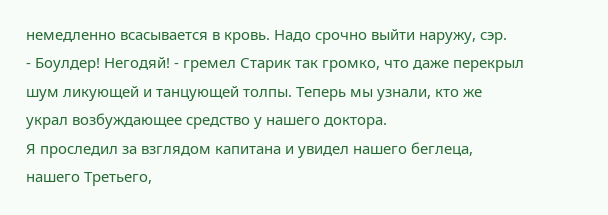немедленно всасывается в кровь. Надо срочно выйти наружу, сэр.
- Боулдер! Негодяй! - гремел Старик так громко, что даже перекрыл шум ликующей и танцующей толпы. Теперь мы узнали, кто же украл возбуждающее средство у нашего доктора.
Я проследил за взглядом капитана и увидел нашего беглеца, нашего Третьего,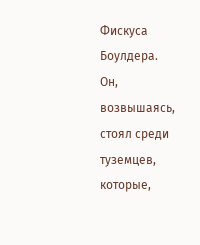Фискуса Боулдера.
Он, возвышаясь, стоял среди туземцев, которые,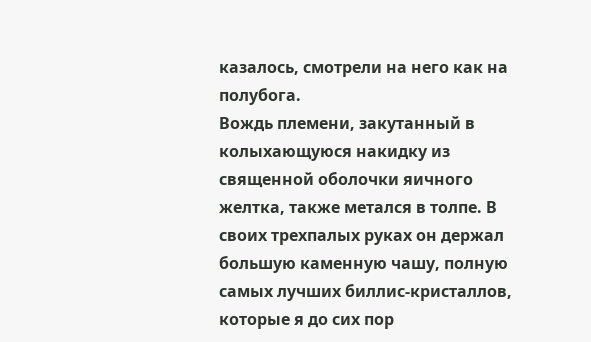казалось, смотрели на него как на полубога.
Вождь племени, закутанный в колыхающуюся накидку из священной оболочки яичного желтка, также метался в толпе. В своих трехпалых руках он держал большую каменную чашу, полную самых лучших биллис-кристаллов, которые я до сих пор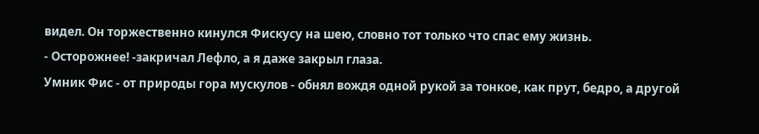видел. Он торжественно кинулся Фискусу на шею, словно тот только что спас ему жизнь.
- Осторожнее! -закричал Лефло, а я даже закрыл глаза.
Умник Фис - от природы гора мускулов - обнял вождя одной рукой за тонкое, как прут, бедро, а другой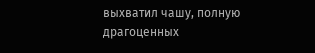выхватил чашу, полную драгоценных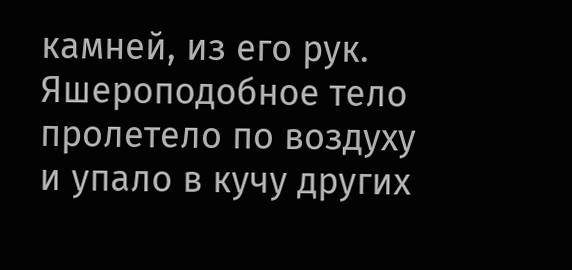камней, из его рук. Яшероподобное тело пролетело по воздуху и упало в кучу других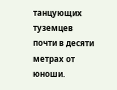танцующих туземцев почти в десяти метрах от юноши.